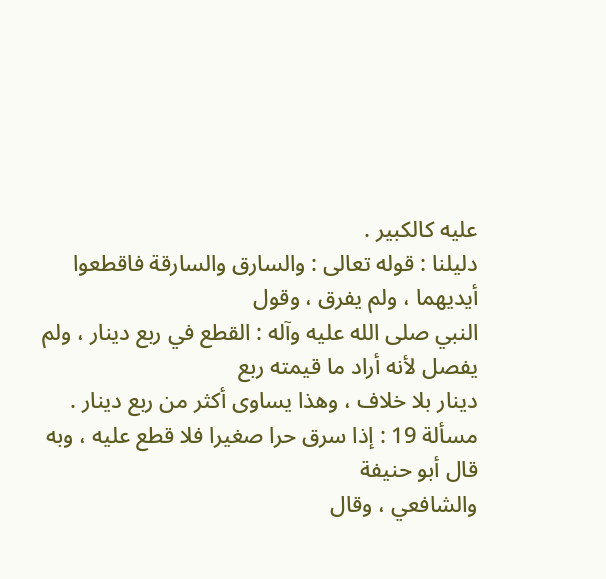عليه كالكبير .
دليلنا : قوله تعالى : والسارق والسارقة فاقطعوا أيديهما ، ولم يفرق ، وقول
النبي صلى الله عليه وآله : القطع في ربع دينار ، ولم يفصل لأنه أراد ما قيمته ربع
دينار بلا خلاف ، وهذا يساوى أكثر من ربع دينار .
مسألة 19 : إذا سرق حرا صغيرا فلا قطع عليه ، وبه قال أبو حنيفة
والشافعي ، وقال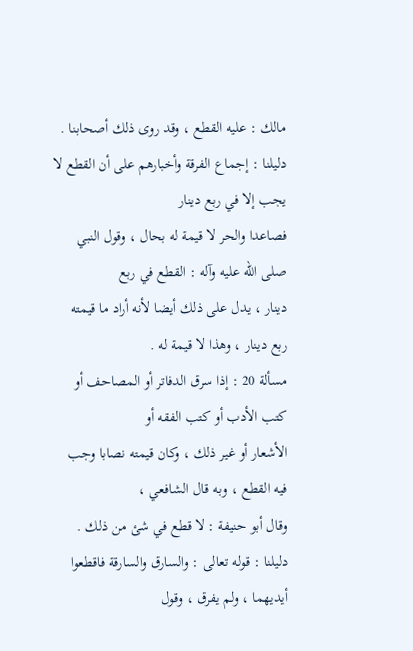مالك : عليه القطع ، وقد روى ذلك أصحابنا .
دليلنا : إجماع الفرقة وأخبارهم على أن القطع لا يجب إلا في ربع دينار
فصاعدا والحر لا قيمة له بحال ، وقول النبي صلى الله عليه وآله : القطع في ربع
دينار ، يدل على ذلك أيضا لأنه أراد ما قيمته ربع دينار ، وهذا لا قيمة له .
مسألة 20 : إذا سرق الدفاتر أو المصاحف أو كتب الأدب أو كتب الفقه أو
الأشعار أو غير ذلك ، وكان قيمته نصابا وجب فيه القطع ، وبه قال الشافعي ،
وقال أبو حنيفة : لا قطع في شئ من ذلك .
دليلنا : قوله تعالى : والسارق والسارقة فاقطعوا أيديهما ، ولم يفرق ، وقول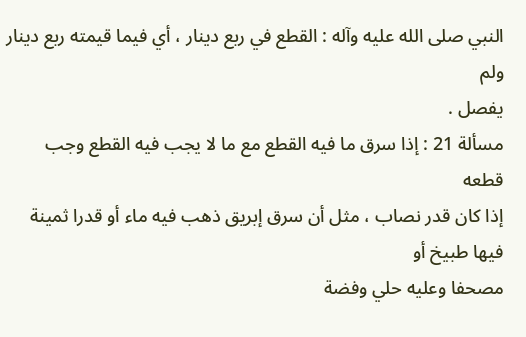النبي صلى الله عليه وآله : القطع في ربع دينار ، أي فيما قيمته ربع دينار ولم
يفصل .
مسألة 21 : إذا سرق ما فيه القطع مع ما لا يجب فيه القطع وجب قطعه
إذا كان قدر نصاب ، مثل أن سرق إبريق ذهب فيه ماء أو قدرا ثمينة فيها طبيخ أو
مصحفا وعليه حلي وفضة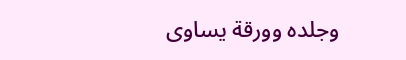وجلده وورقة يساوى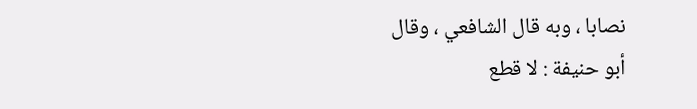نصابا ، وبه قال الشافعي ، وقال
أبو حنيفة : لا قطع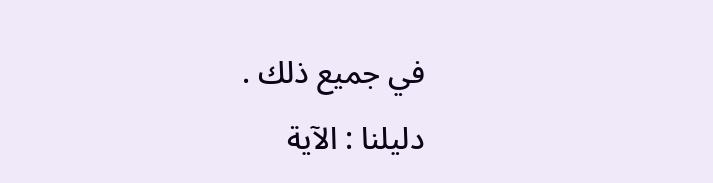في جميع ذلك .
دليلنا : الآية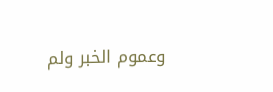وعموم الخبر ولم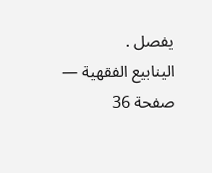يفصل .
الينابيع الفقهية — صفحة 36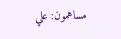مساهمون: علي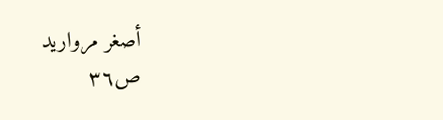أصغر مرواريد
ص٣٦